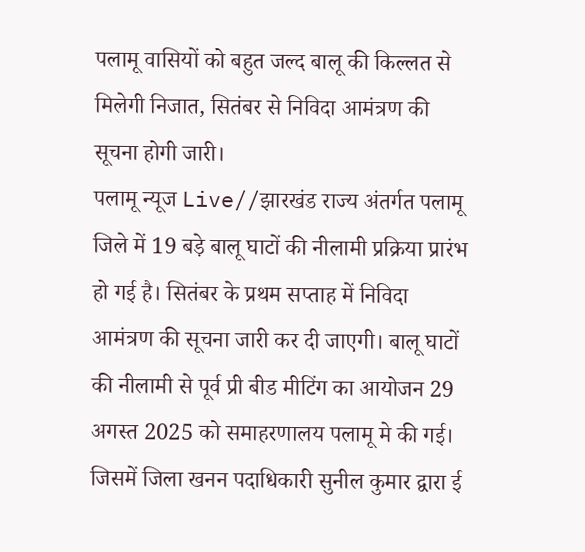पलामू वासियों को बहुत जल्द बालू की किल्लत से मिलेगी निजात, सितंबर से निविदा आमंत्रण की सूचना होगी जारी।
पलामू न्यूज Live//झारखंड राज्य अंतर्गत पलामू जिले में 19 बड़े बालू घाटों की नीलामी प्रक्रिया प्रारंभ हो गई है। सितंबर के प्रथम सप्ताह में निविदा आमंत्रण की सूचना जारी कर दी जाएगी। बालू घाटों की नीलामी से पूर्व प्री बीड मीटिंग का आयोजन 29 अगस्त 2025 को समाहरणालय पलामू मे की गई।
जिसमें जिला खनन पदाधिकारी सुनील कुमार द्वारा ई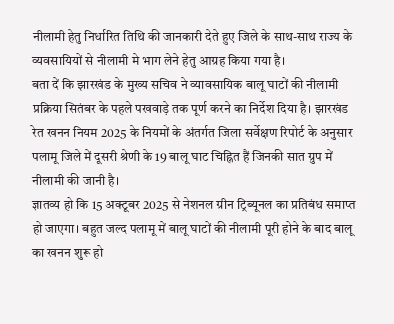नीलामी हेतु निर्धारित तिथि की जानकारी देते हुए जिले के साथ-साथ राज्य के व्यवसायियों से नीलामी मे भाग लेने हेतु आग्रह किया गया है।
बता दें कि झारखंड के मुख्य सचिव ने व्यावसायिक बालू घाटों की नीलामी प्रक्रिया सितंबर के पहले पखवाड़े तक पूर्ण करने का निर्देश दिया है। झारखंड रेत खनन नियम 2025 के नियमों के अंतर्गत जिला सर्वेक्षण रिपोर्ट के अनुसार पलामू जिले में दूसरी श्रेणी के 19 बालू घाट चिह्नित हैं जिनकी सात ग्रुप में नीलामी की जानी है।
ज्ञातव्य हो कि 15 अक्टूबर 2025 से नेशनल ग्रीन ट्रिब्यूनल का प्रतिबंध समाप्त हो जाएगा। बहुत जल्द पलामू में बालू घाटों की नीलामी पूरी होने के बाद बालू का खनन शुरू हो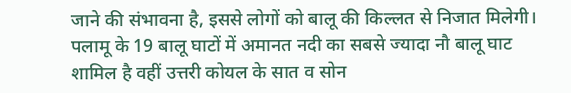जाने की संभावना है, इससे लोगों को बालू की किल्लत से निजात मिलेगी।
पलामू के 19 बालू घाटों में अमानत नदी का सबसे ज्यादा नौ बालू घाट शामिल है वहीं उत्तरी कोयल के सात व सोन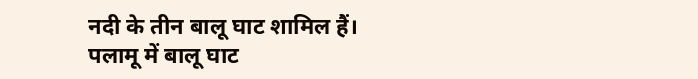नदी के तीन बालू घाट शामिल हैं।
पलामू में बालू घाट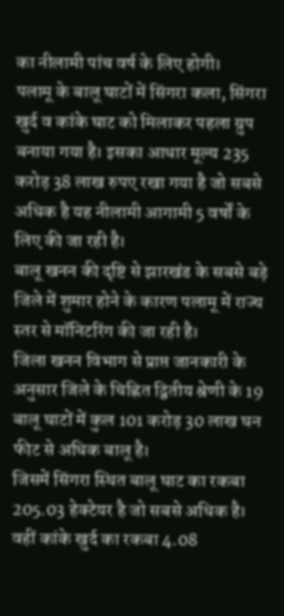का नीलामी पांच वर्ष के लिए होगी।
पलामू के बालू घाटों में सिंगरा कला, सिंगरा खुर्द व कांके घाट को मिलाकर पहला ग्रुप बनाया गया है। इसका आधार मूल्य 235 करोड़ 38 लाख रुपए रखा गया है जो सबसे अधिक है यह नीलामी आगामी 5 वर्षों के लिए की जा रही है।
बालू खनन की दृष्टि से झारखंड के सबसे बड़े जिले में शुमार होने के कारण पलामू में राज्य स्तर से मॉनिटरिंग की जा रही है।
जिला खनन विभाग से प्राप्त जानकारी के अनुसार जिले के चिह्नित द्वितीय श्रेणी के 19 बालू घाटों में कुल 101 करोड़ 30 लाख घन फीट से अधिक बालू है।
जिसमें सिंगरा स्थित बालू घाट का रकबा 205.03 हेक्टेयर है जो सबसे अधिक है। वहीं कांके खुर्द का रकबा 4.08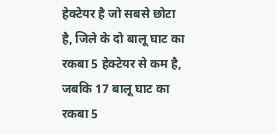हेक्टेयर है जो सबसे छोटा है, जिले के दो बालू घाट का रकबा 5 हेक्टेयर से कम है, जबकि 17 बालू घाट का रकबा 5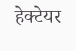हेक्टेयर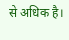से अधिक है।